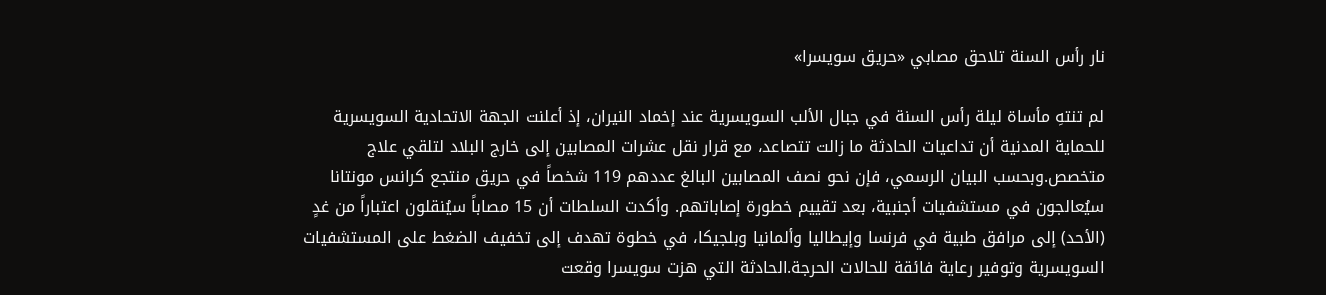نار رأس السنة تلاحق مصابي «حريق سويسرا»

لم تنتهِ مأساة ليلة رأس السنة في جبال الألب السويسرية عند إخماد النيران، إذ أعلنت الجهة الاتحادية السويسرية للحماية المدنية أن تداعيات الحادثة ما زالت تتصاعد، مع قرار نقل عشرات المصابين إلى خارج البلاد لتلقي علاج متخصص.وبحسب البيان الرسمي، فإن نحو نصف المصابين البالغ عددهم 119 شخصاً في حريق منتجع كرانس مونتانا سيُعالجون في مستشفيات أجنبية، بعد تقييم خطورة إصاباتهم. وأكدت السلطات أن 15 مصاباً سيُنقلون اعتباراً من غدٍ (الأحد) إلى مرافق طبية في فرنسا وإيطاليا وألمانيا وبلجيكا، في خطوة تهدف إلى تخفيف الضغط على المستشفيات السويسرية وتوفير رعاية فائقة للحالات الحرجة.الحادثة التي هزت سويسرا وقعت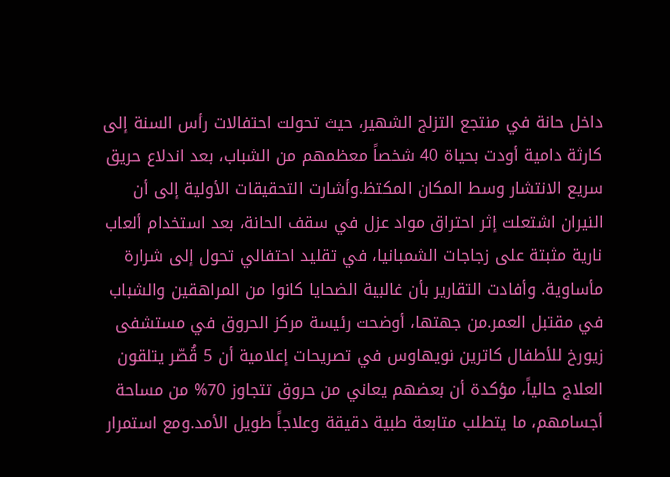داخل حانة في منتجع التزلج الشهير، حيث تحولت احتفالات رأس السنة إلى كارثة دامية أودت بحياة 40 شخصاً معظمهم من الشباب، بعد اندلاع حريق سريع الانتشار وسط المكان المكتظ.وأشارت التحقيقات الأولية إلى أن النيران اشتعلت إثر احتراق مواد عزل في سقف الحانة، بعد استخدام ألعاب نارية مثبتة على زجاجات الشمبانيا، في تقليد احتفالي تحول إلى شرارة مأساوية. وأفادت التقارير بأن غالبية الضحايا كانوا من المراهقين والشباب في مقتبل العمر.من جهتها، أوضحت رئيسة مركز الحروق في مستشفى زيورخ للأطفال كاترين نويهاوس في تصريحات إعلامية أن 5 قُصّر يتلقون العلاج حالياً، مؤكدة أن بعضهم يعاني من حروق تتجاوز 70% من مساحة أجسامهم، ما يتطلب متابعة طبية دقيقة وعلاجاً طويل الأمد.ومع استمرار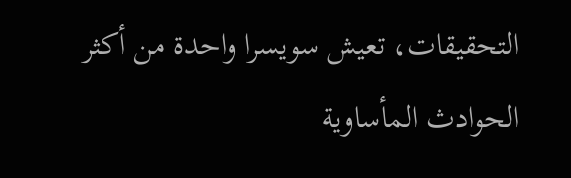التحقيقات، تعيش سويسرا واحدة من أكثر الحوادث المأساوية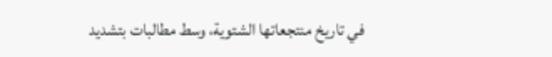في تاريخ منتجعاتها الشتوية، وسط مطالبات بتشديد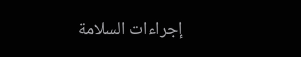إجراءات السلامة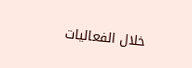خلال الفعاليات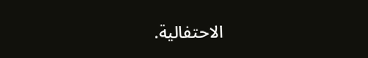الاحتفالية.